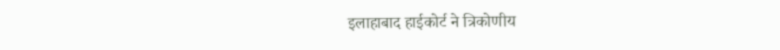इलाहाबाद हाईकोर्ट ने त्रिकोणीय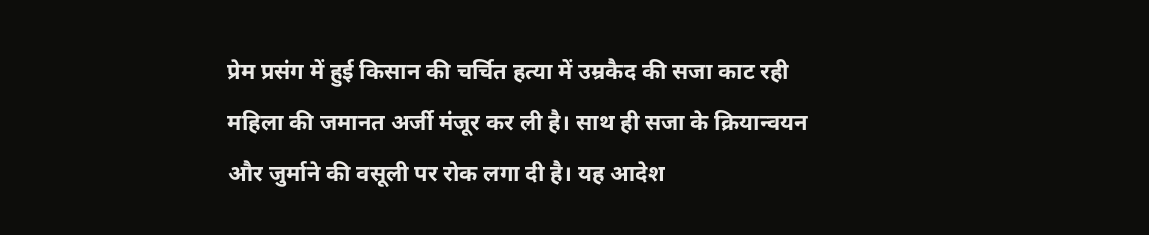प्रेम प्रसंग में हुई किसान की चर्चित हत्या में उम्रकैद की सजा काट रही महिला की जमानत अर्जी मंजूर कर ली है। साथ ही सजा के क्रियान्वयन और जुर्माने की वसूली पर रोक लगा दी है। यह आदेश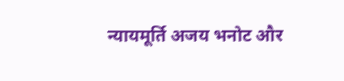न्यायमूर्ति अजय भनोट और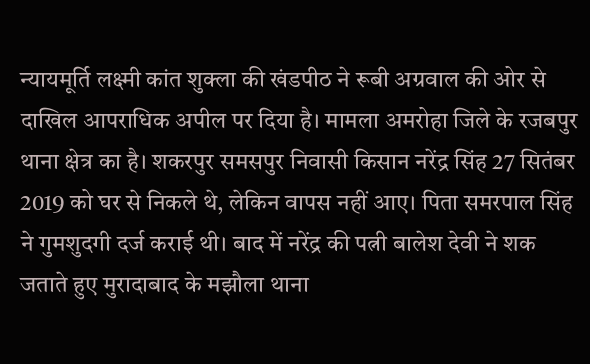न्यायमूर्ति लक्ष्मी कांत शुक्ला की खंडपीठ ने रूबी अग्रवाल की ओर से दाखिल आपराधिक अपील पर दिया है। मामला अमरोहा जिले के रजबपुर थाना क्षेत्र का है। शकरपुर समसपुर निवासी किसान नरेंद्र सिंह 27 सितंबर 2019 को घर से निकले थे, लेकिन वापस नहीं आए। पिता समरपाल सिंह ने गुमशुदगी दर्ज कराई थी। बाद में नरेंद्र की पत्नी बालेश देवी ने शक जताते हुए मुरादाबाद के मझौला थाना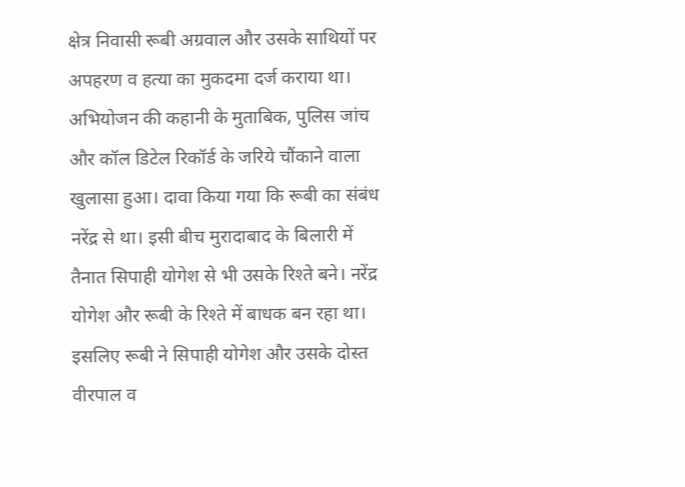क्षेत्र निवासी रूबी अग्रवाल और उसके साथियों पर अपहरण व हत्या का मुकदमा दर्ज कराया था।
अभियोजन की कहानी के मुताबिक, पुलिस जांच और कॉल डिटेल रिकॉर्ड के जरिये चौंकाने वाला खुलासा हुआ। दावा किया गया कि रूबी का संबंध नरेंद्र से था। इसी बीच मुरादाबाद के बिलारी में तैनात सिपाही योगेश से भी उसके रिश्ते बने। नरेंद्र योगेश और रूबी के रिश्ते में बाधक बन रहा था। इसलिए रूबी ने सिपाही योगेश और उसके दोस्त वीरपाल व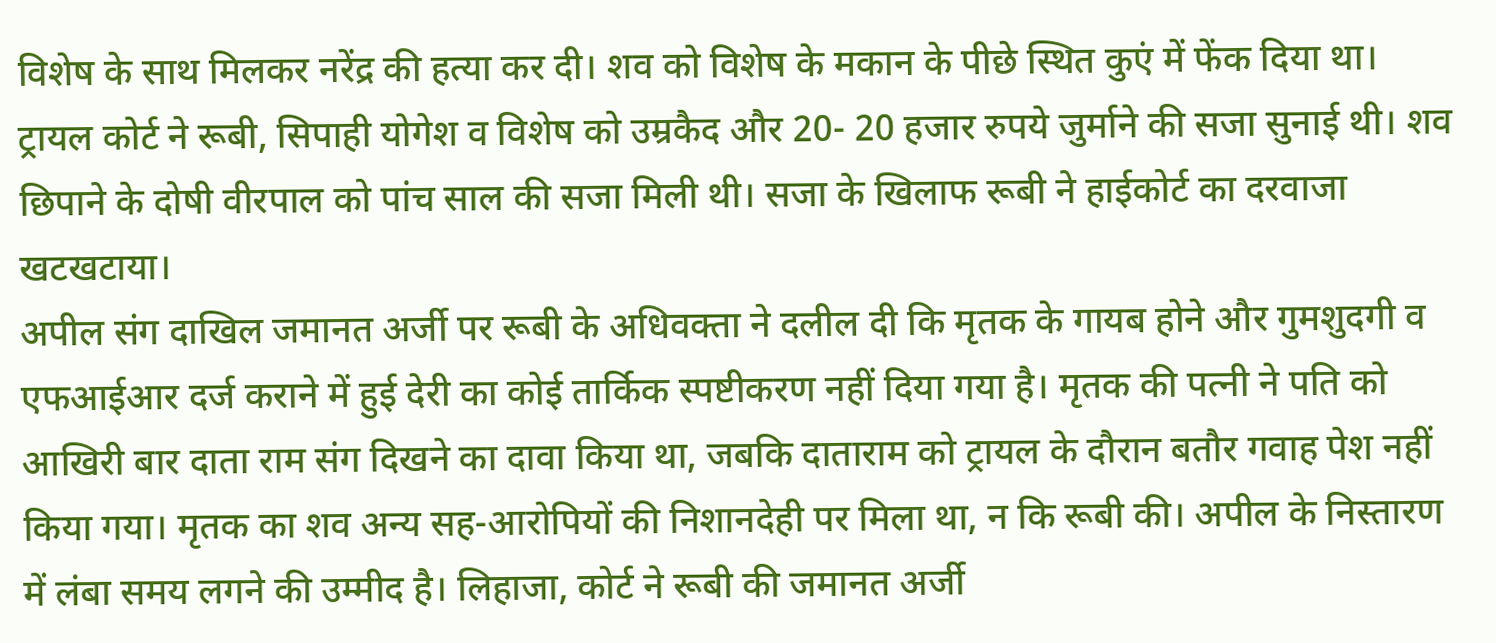विशेष के साथ मिलकर नरेंद्र की हत्या कर दी। शव को विशेष के मकान के पीछे स्थित कुएं में फेंक दिया था। ट्रायल कोर्ट ने रूबी, सिपाही योगेश व विशेष को उम्रकैद और 20- 20 हजार रुपये जुर्माने की सजा सुनाई थी। शव छिपाने के दोषी वीरपाल को पांच साल की सजा मिली थी। सजा के खिलाफ रूबी ने हाईकोर्ट का दरवाजा खटखटाया।
अपील संग दाखिल जमानत अर्जी पर रूबी के अधिवक्ता ने दलील दी कि मृतक के गायब होने और गुमशुदगी व एफआईआर दर्ज कराने में हुई देरी का कोई तार्किक स्पष्टीकरण नहीं दिया गया है। मृतक की पत्नी ने पति को आखिरी बार दाता राम संग दिखने का दावा किया था, जबकि दाताराम को ट्रायल के दौरान बतौर गवाह पेश नहीं किया गया। मृतक का शव अन्य सह-आरोपियों की निशानदेही पर मिला था, न कि रूबी की। अपील के निस्तारण में लंबा समय लगने की उम्मीद है। लिहाजा, कोर्ट ने रूबी की जमानत अर्जी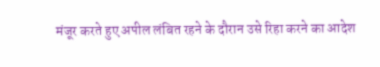मंजूर करते हुए अपील लंबित रहने के दौरान उसे रिहा करने का आदेश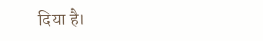दिया है।